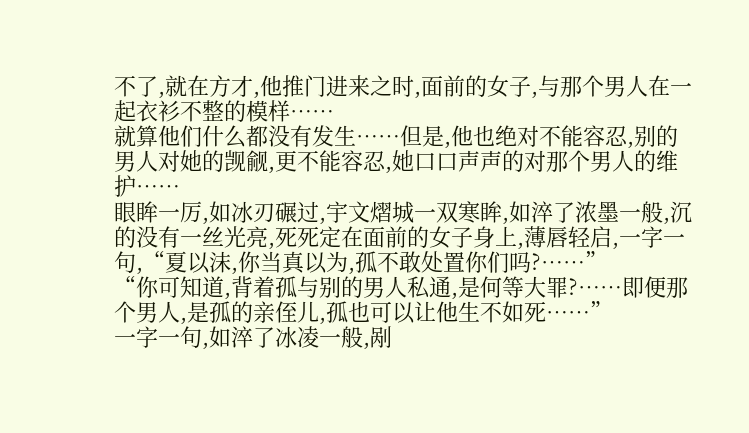不了,就在方才,他推门进来之时,面前的女子,与那个男人在一起衣衫不整的模样……
就算他们什么都没有发生……但是,他也绝对不能容忍,别的男人对她的觊觎,更不能容忍,她口口声声的对那个男人的维护……
眼眸一厉,如冰刃碾过,宇文熠城一双寒眸,如淬了浓墨一般,沉的没有一丝光亮,死死定在面前的女子身上,薄唇轻启,一字一句,“夏以沫,你当真以为,孤不敢处置你们吗?……”
“你可知道,背着孤与别的男人私通,是何等大罪?……即便那个男人,是孤的亲侄儿,孤也可以让他生不如死……”
一字一句,如淬了冰凌一般,剐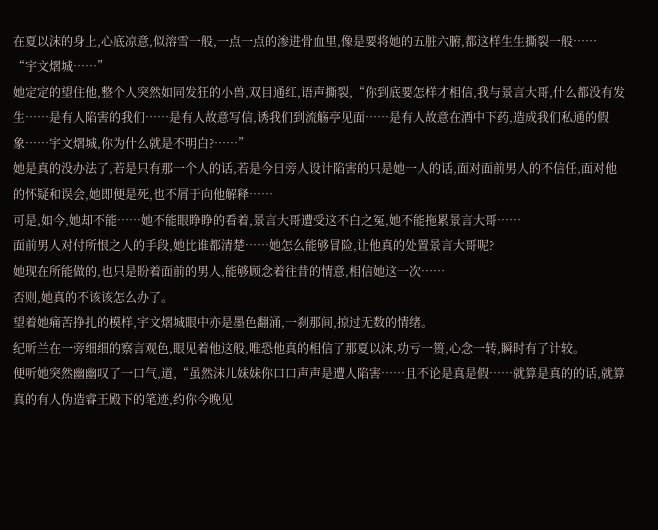在夏以沫的身上,心底凉意,似溶雪一般,一点一点的渗进骨血里,像是要将她的五脏六腑,都这样生生撕裂一般……
“宇文熠城……”
她定定的望住他,整个人突然如同发狂的小兽,双目通红,语声撕裂,“你到底要怎样才相信,我与景言大哥,什么都没有发生……是有人陷害的我们……是有人故意写信,诱我们到流觞亭见面……是有人故意在酒中下药,造成我们私通的假象……宇文熠城,你为什么就是不明白?……”
她是真的没办法了,若是只有那一个人的话,若是今日旁人设计陷害的只是她一人的话,面对面前男人的不信任,面对他的怀疑和误会,她即便是死,也不屑于向他解释……
可是,如今,她却不能……她不能眼睁睁的看着,景言大哥遭受这不白之冤,她不能拖累景言大哥……
面前男人对付所恨之人的手段,她比谁都清楚……她怎么能够冒险,让他真的处置景言大哥呢?
她现在所能做的,也只是盼着面前的男人,能够顾念着往昔的情意,相信她这一次……
否则,她真的不该该怎么办了。
望着她痛苦挣扎的模样,宇文熠城眼中亦是墨色翻涌,一刹那间,掠过无数的情绪。
纪昕兰在一旁细细的察言观色,眼见着他这般,唯恐他真的相信了那夏以沫,功亏一篑,心念一转,瞬时有了计较。
便听她突然幽幽叹了一口气,道,“虽然沫儿妹妹你口口声声是遭人陷害……且不论是真是假……就算是真的的话,就算真的有人伪造睿王殿下的笔迹,约你今晚见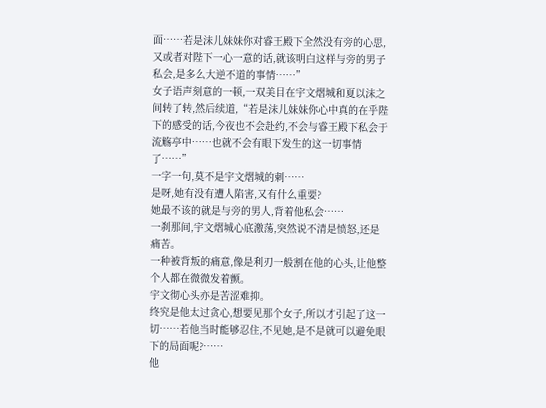面……若是沫儿妹妹你对睿王殿下全然没有旁的心思,又或者对陛下一心一意的话,就该明白这样与旁的男子私会,是多么大逆不道的事情……”
女子语声刻意的一顿,一双美目在宇文熠城和夏以沫之间转了转,然后续道,“若是沫儿妹妹你心中真的在乎陛下的感受的话,今夜也不会赴约,不会与睿王殿下私会于流觞亭中……也就不会有眼下发生的这一切事情了……”
一字一句,莫不是宇文熠城的刺……
是呀,她有没有遭人陷害,又有什么重要?
她最不该的就是与旁的男人,背着他私会……
一刹那间,宇文熠城心底激荡,突然说不清是愤怒,还是痛苦。
一种被背叛的痛意,像是利刃一般割在他的心头,让他整个人都在微微发着颤。
宇文彻心头亦是苦涩难抑。
终究是他太过贪心,想要见那个女子,所以才引起了这一切……若他当时能够忍住,不见她,是不是就可以避免眼下的局面呢?……
他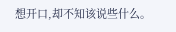想开口,却不知该说些什么。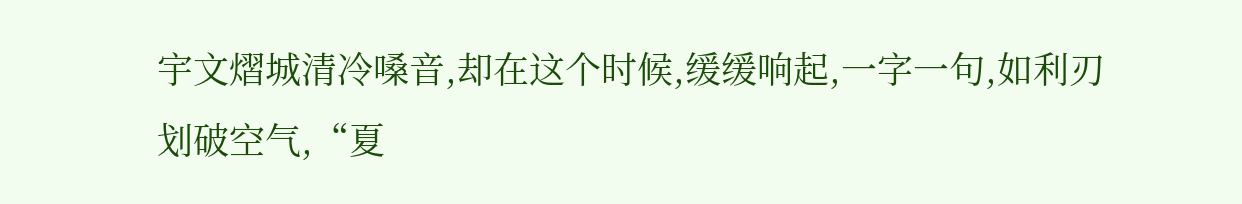宇文熠城清冷嗓音,却在这个时候,缓缓响起,一字一句,如利刃划破空气,“夏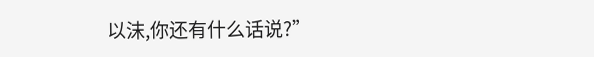以沫,你还有什么话说?”